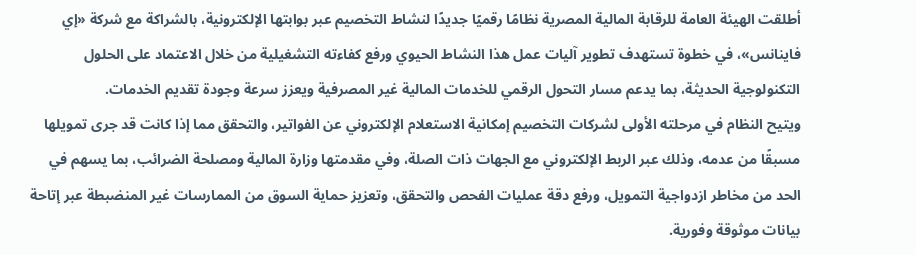أطلقت الهيئة العامة للرقابة المالية المصرية نظامًا رقميًا جديدًا لنشاط التخصيم عبر بوابتها الإلكترونية، بالشراكة مع شركة «إي فاينانس»، في خطوة تستهدف تطوير آليات عمل هذا النشاط الحيوي ورفع كفاءته التشغيلية من خلال الاعتماد على الحلول التكنولوجية الحديثة، بما يدعم مسار التحول الرقمي للخدمات المالية غير المصرفية ويعزز سرعة وجودة تقديم الخدمات.
ويتيح النظام في مرحلته الأولى لشركات التخصيم إمكانية الاستعلام الإلكتروني عن الفواتير، والتحقق مما إذا كانت قد جرى تمويلها مسبقًا من عدمه، وذلك عبر الربط الإلكتروني مع الجهات ذات الصلة، وفي مقدمتها وزارة المالية ومصلحة الضرائب، بما يسهم في الحد من مخاطر ازدواجية التمويل، ورفع دقة عمليات الفحص والتحقق، وتعزيز حماية السوق من الممارسات غير المنضبطة عبر إتاحة بيانات موثوقة وفورية.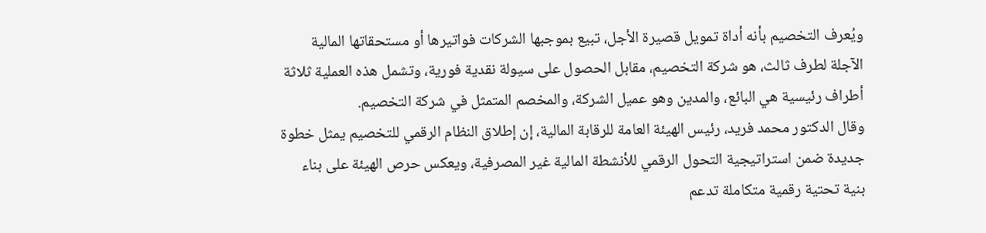ويُعرف التخصيم بأنه أداة تمويل قصيرة الأجل، تبيع بموجبها الشركات فواتيرها أو مستحقاتها المالية الآجلة لطرف ثالث، هو شركة التخصيم، مقابل الحصول على سيولة نقدية فورية، وتشمل هذه العملية ثلاثة أطراف رئيسية هي البائع، والمدين وهو عميل الشركة، والمخصم المتمثل في شركة التخصيم.
وقال الدكتور محمد فريد، رئيس الهيئة العامة للرقابة المالية، إن إطلاق النظام الرقمي للتخصيم يمثل خطوة جديدة ضمن استراتيجية التحول الرقمي للأنشطة المالية غير المصرفية، ويعكس حرص الهيئة على بناء بنية تحتية رقمية متكاملة تدعم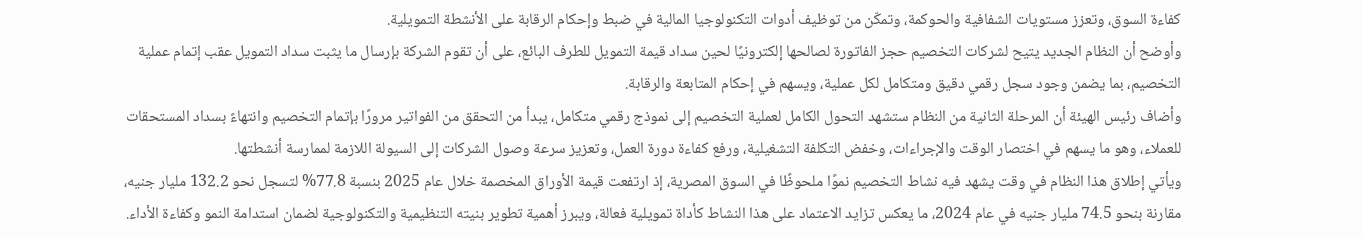كفاءة السوق، وتعزز مستويات الشفافية والحوكمة، وتمكّن من توظيف أدوات التكنولوجيا المالية في ضبط وإحكام الرقابة على الأنشطة التمويلية.
وأوضح أن النظام الجديد يتيح لشركات التخصيم حجز الفاتورة لصالحها إلكترونيًا لحين سداد قيمة التمويل للطرف البائع، على أن تقوم الشركة بإرسال ما يثبت سداد التمويل عقب إتمام عملية التخصيم، بما يضمن وجود سجل رقمي دقيق ومتكامل لكل عملية، ويسهم في إحكام المتابعة والرقابة.
وأضاف رئيس الهيئة أن المرحلة الثانية من النظام ستشهد التحول الكامل لعملية التخصيم إلى نموذج رقمي متكامل، يبدأ من التحقق من الفواتير مرورًا بإتمام التخصيم وانتهاءً بسداد المستحقات للعملاء، وهو ما يسهم في اختصار الوقت والإجراءات، وخفض التكلفة التشغيلية، ورفع كفاءة دورة العمل، وتعزيز سرعة وصول الشركات إلى السيولة اللازمة لممارسة أنشطتها.
ويأتي إطلاق هذا النظام في وقت يشهد فيه نشاط التخصيم نموًا ملحوظًا في السوق المصرية، إذ ارتفعت قيمة الأوراق المخصمة خلال عام 2025 بنسبة 77.8% لتسجل نحو 132.2 مليار جنيه، مقارنة بنحو 74.5 مليار جنيه في عام 2024، ما يعكس تزايد الاعتماد على هذا النشاط كأداة تمويلية فعالة، ويبرز أهمية تطوير بنيته التنظيمية والتكنولوجية لضمان استدامة النمو وكفاءة الأداء.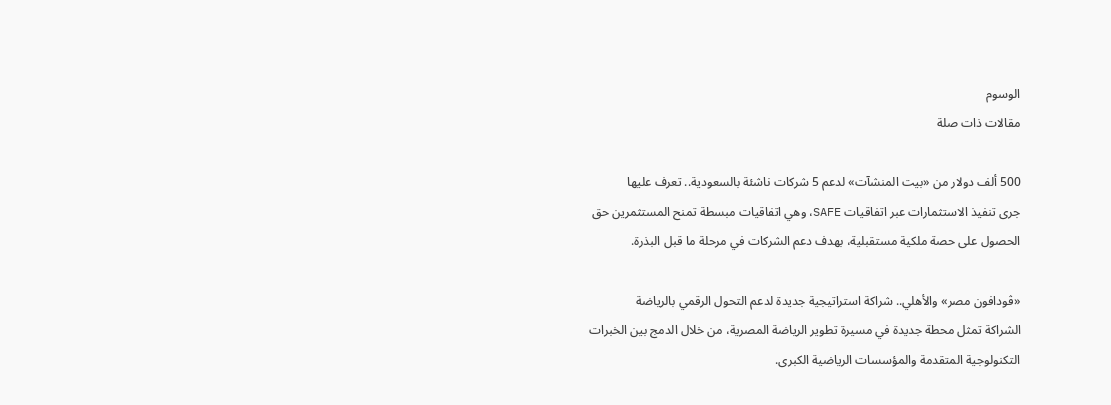الوسوم
مقالات ذات صلة

500 ألف دولار من «بيت المنشآت» لدعم 5 شركات ناشئة بالسعودية.. تعرف عليها
جرى تنفيذ الاستثمارات عبر اتفاقيات SAFE، وهي اتفاقيات مبسطة تمنح المستثمرين حق الحصول على حصة ملكية مستقبلية، بهدف دعم الشركات في مرحلة ما قبل البذرة.

«ڤودافون مصر» والأهلي.. شراكة استراتيجية جديدة لدعم التحول الرقمي بالرياضة
الشراكة تمثل محطة جديدة في مسيرة تطوير الرياضة المصرية، من خلال الدمج بين الخبرات التكنولوجية المتقدمة والمؤسسات الرياضية الكبرى.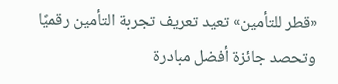«قطر للتأمين» تعيد تعريف تجربة التأمين رقميًا وتحصد جائزة أفضل مبادرة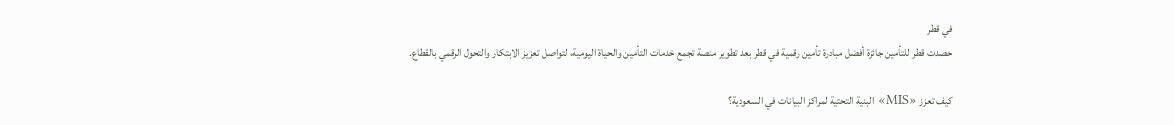في قطر
حصدت قطر للتأمين جائزة أفضل مبادرة تأمين رقمية في قطر بعد تطوير منصة تجمع خدمات التأمين والحياة اليومية، لتواصل تعزيز الابتكار والتحول الرقمي بالقطاع.

كيف تعزز «MIS» البنية التحتية لمراكز البيانات في السعودية؟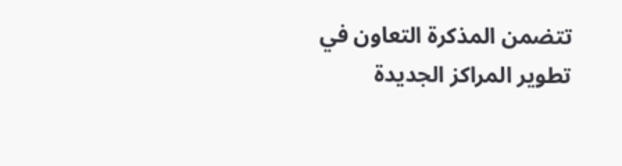تتضمن المذكرة التعاون في تطوير المراكز الجديدة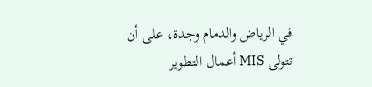في الرياض والدمام وجدة، على أن تتولى MIS أعمال التطوير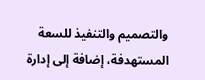والتصميم والتنفيذ للسعة المستهدفة، إضافة إلى إدارة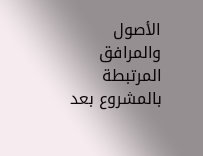الأصول والمرافق المرتبطة بالمشروع بعد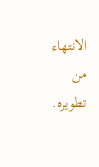الانتهاء من تطويره.